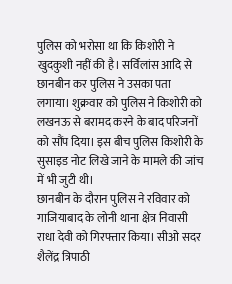पुलिस को भरोसा था कि किशोरी ने खुदकुशी नहीं की है। सर्विलांस आदि से छानबीन कर पुलिस ने उसका पता लगाया। शुक्रवार को पुलिस ने किशोरी को लखनऊ से बरामद करने के बाद परिजनों को सौंप दिया। इस बीच पुलिस किशोरी के सुसाइड नोट लिखे जाने के मामले की जांच में भी जुटी थी।
छानबीन के दौरान पुलिस ने रविवार को गाजियाबाद के लोनी थाना क्षेत्र निवासी राधा देवी को गिरफ्तार किया। सीओ सदर शैलेंद्र त्रिपाठी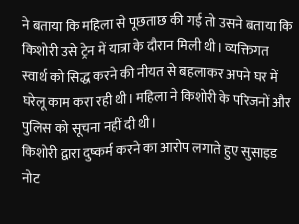ने बताया कि महिला से पूछताछ की गई तो उसने बताया कि किशोरी उसे ट्रेन में यात्रा के दौरान मिली थी। व्यक्तिगत स्वार्थ को सिद्ध करने की नीयत से बहलाकर अपने घर में घरेलू काम करा रही थी। महिला ने किशोरी के परिजनों और पुलिस को सूचना नहीं दी थी।
किशोरी द्वारा दुष्कर्म करने का आरोप लगाते हुए सुसाइड नोट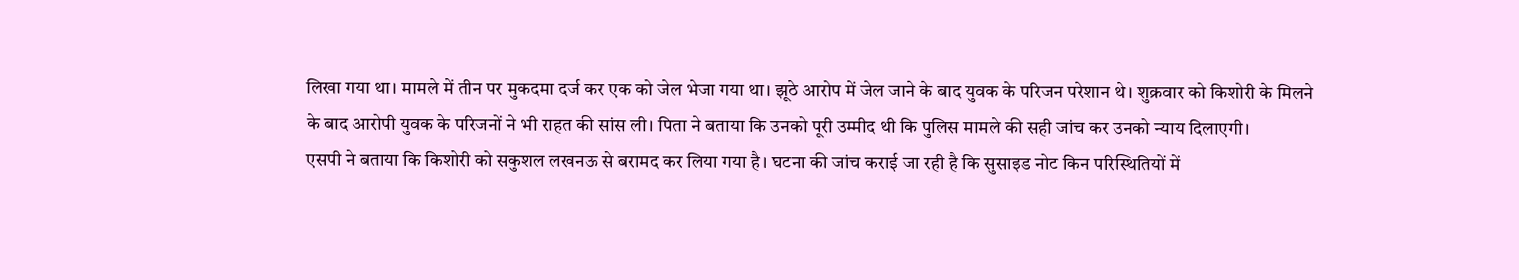लिखा गया था। मामले में तीन पर मुकदमा दर्ज कर एक को जेल भेजा गया था। झूठे आरोप में जेल जाने के बाद युवक के परिजन परेशान थे। शुक्रवार को किशोरी के मिलने के बाद आरोपी युवक के परिजनों ने भी राहत की सांस ली। पिता ने बताया कि उनको पूरी उम्मीद थी कि पुलिस मामले की सही जांच कर उनको न्याय दिलाएगी।
एसपी ने बताया कि किशोरी को सकुशल लखनऊ से बरामद कर लिया गया है। घटना की जांच कराई जा रही है कि सुसाइड नोट किन परिस्थितियों में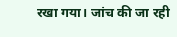रखा गया। जांच की जा रही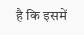है कि इसमें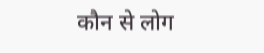कौन से लोग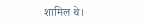शामिल थे।